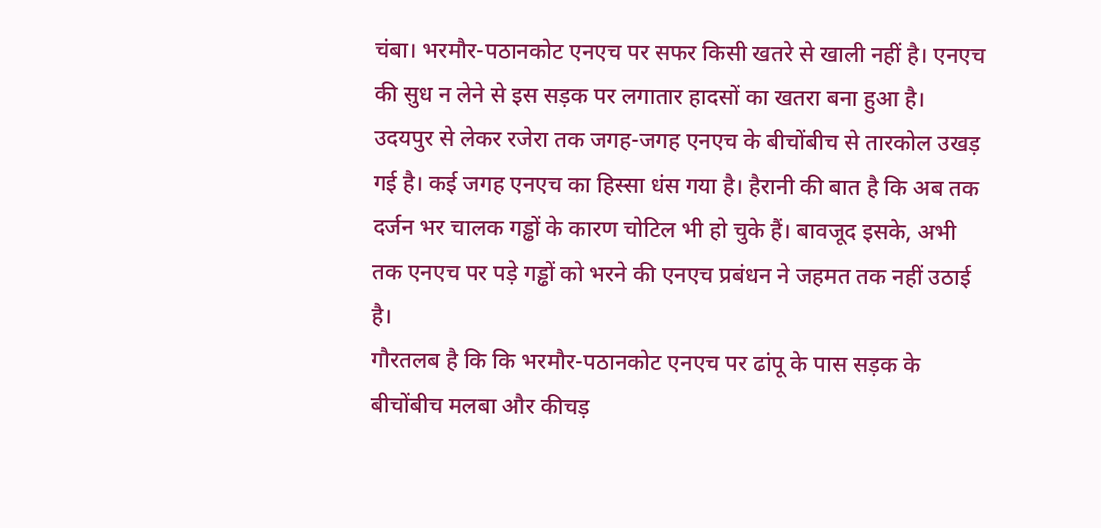चंबा। भरमौर-पठानकोट एनएच पर सफर किसी खतरे से खाली नहीं है। एनएच की सुध न लेने से इस सड़क पर लगातार हादसों का खतरा बना हुआ है। उदयपुर से लेकर रजेरा तक जगह-जगह एनएच के बीचोंबीच से तारकोल उखड़ गई है। कई जगह एनएच का हिस्सा धंस गया है। हैरानी की बात है कि अब तक दर्जन भर चालक गड्ढों के कारण चोटिल भी हो चुके हैं। बावजूद इसके, अभी तक एनएच पर पड़े गड्ढों को भरने की एनएच प्रबंधन ने जहमत तक नहीं उठाई है।
गौरतलब है कि कि भरमौर-पठानकोट एनएच पर ढांपू के पास सड़क के बीचोंबीच मलबा और कीचड़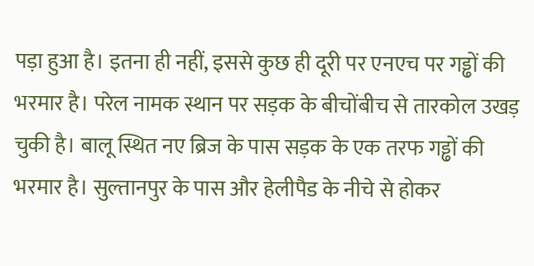पड़ा हुआ है। इतना ही नहीं, इससे कुछ ही दूरी पर एनएच पर गड्ढों की भरमार है। परेल नामक स्थान पर सड़क के बीचोंबीच से तारकोल उखड़ चुकी है। बालू स्थित नए ब्रिज के पास सड़क के एक तरफ गड्ढों की भरमार है। सुल्तानपुर के पास और हेलीपैड के नीचे से होकर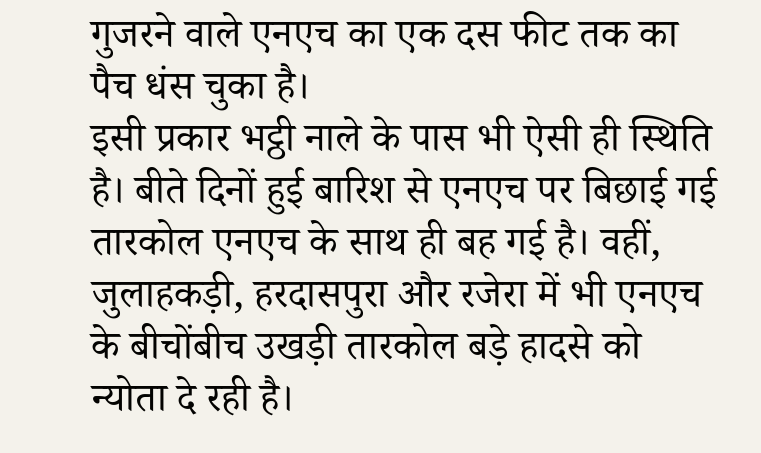गुजरने वाले एनएच का एक दस फीट तक का पैच धंस चुका है।
इसी प्रकार भट्ठी नाले के पास भी ऐसी ही स्थिति है। बीते दिनों हुई बारिश से एनएच पर बिछाई गई तारकोल एनएच के साथ ही बह गई है। वहीं, जुलाहकड़ी, हरदासपुरा और रजेरा में भी एनएच के बीचोंबीच उखड़ी तारकोल बड़े हादसे को न्योता दे रही है।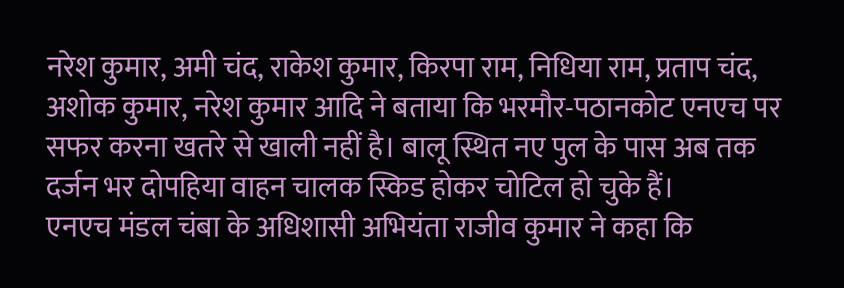नरेश कुमार, अमी चंद, राकेश कुमार, किरपा राम, निधिया राम, प्रताप चंद, अशोक कुमार, नरेश कुमार आदि ने बताया कि भरमौर-पठानकोट एनएच पर सफर करना खतरे से खाली नहीं है। बालू स्थित नए पुल के पास अब तक दर्जन भर दोपहिया वाहन चालक स्किड होकर चोटिल हो चुके हैं।
एनएच मंडल चंबा के अधिशासी अभियंता राजीव कुमार ने कहा कि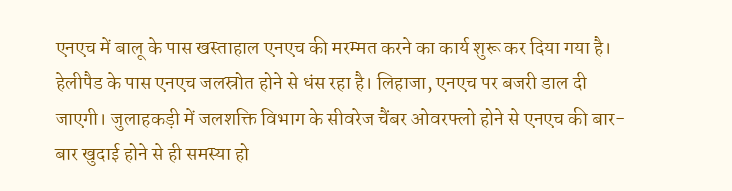एनएच में बालू के पास खस्ताहाल एनएच की मरम्मत करने का कार्य शुरू कर दिया गया है।
हेलीपैड के पास एनएच जलस्रोत होने से धंस रहा है। लिहाजा, एनएच पर बजरी डाल दी जाएगी। जुलाहकड़ी में जलशक्ति विभाग के सीवरेज चैंबर ओवरफ्लो होने से एनएच की बार-बार खुदाई होने से ही समस्या हो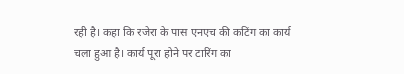रही है। कहा कि रजेरा के पास एनएच की कटिंग का कार्य चला हुआ है। कार्य पूरा होने पर टारिंग का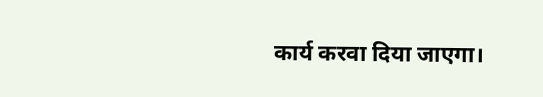कार्य करवा दिया जाएगा।